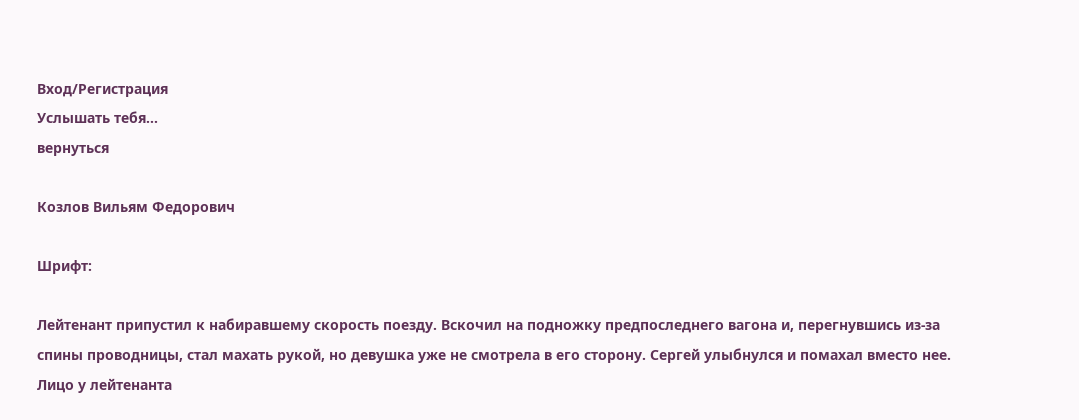Вход/Регистрация
Услышать тебя...
вернуться

Козлов Вильям Федорович

Шрифт:

Лейтенант припустил к набиравшему скорость поезду. Вскочил на подножку предпоследнего вагона и, перегнувшись из-за спины проводницы, стал махать рукой, но девушка уже не смотрела в его сторону. Сергей улыбнулся и помахал вместо нее. Лицо у лейтенанта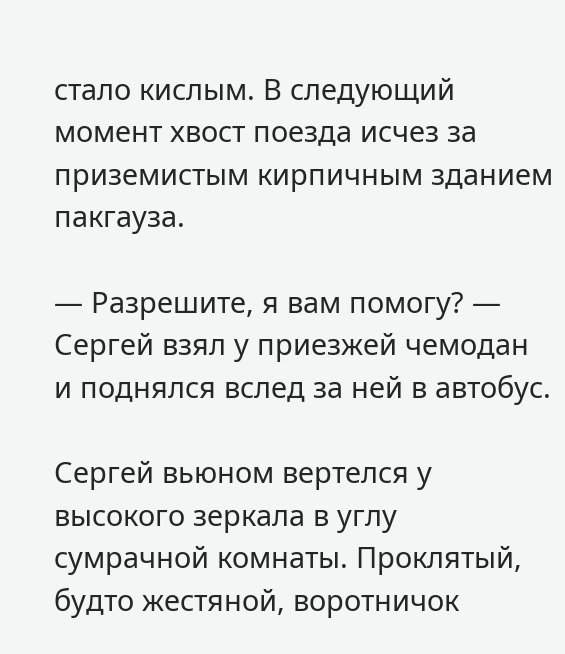стало кислым. В следующий момент хвост поезда исчез за приземистым кирпичным зданием пакгауза.

— Разрешите, я вам помогу? — Сергей взял у приезжей чемодан и поднялся вслед за ней в автобус.

Сергей вьюном вертелся у высокого зеркала в углу сумрачной комнаты. Проклятый, будто жестяной, воротничок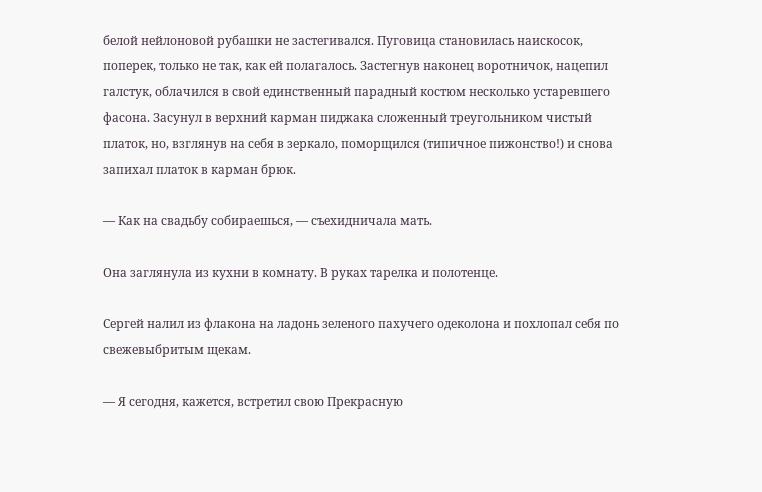белой нейлоновой рубашки не застегивался. Пуговица становилась наискосок, поперек, только не так, как ей полагалось. Застегнув наконец воротничок, нацепил галстук, облачился в свой единственный парадный костюм несколько устаревшего фасона. Засунул в верхний карман пиджака сложенный треугольником чистый платок, но, взглянув на себя в зеркало, поморщился (типичное пижонство!) и снова запихал платок в карман брюк.

— Как на свадьбу собираешься, — съехидничала мать.

Она заглянула из кухни в комнату. В руках тарелка и полотенце.

Сергей налил из флакона на ладонь зеленого пахучего одеколона и похлопал себя по свежевыбритым щекам.

— Я сегодня, кажется, встретил свою Прекрасную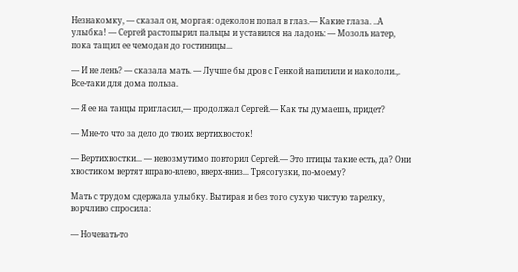Незнакомку, — сказал он, моргая: одеколон попал в глаз.— Какие глаза. ..А улыбка! — Сергей растопырил пальцы и уставился на ладонь: — Мозоль натер, пока тащил ее чемодан до гостиницы...

— И не лень? — сказала мать. — Лучше бы дров с Генкой напилили и накололи.,. Все-таки для дома польза.

— Я ее на танцы пригласил,— продолжал Сергей.— Как ты думаешь, придет?

— Мне-то что за дело до твоих вертихвосток!

— Вертихвостки... — невозмутимо повторил Сергей.— Это птицы такие есть, да? Они хвостиком вертят вправо-влево, вверх-вниз... Трясогузки, по-моему?

Мать с трудом сдержала улыбку. Вытирая и без того сухую чистую тарелку, ворчливо спросила:

— Ночевать-то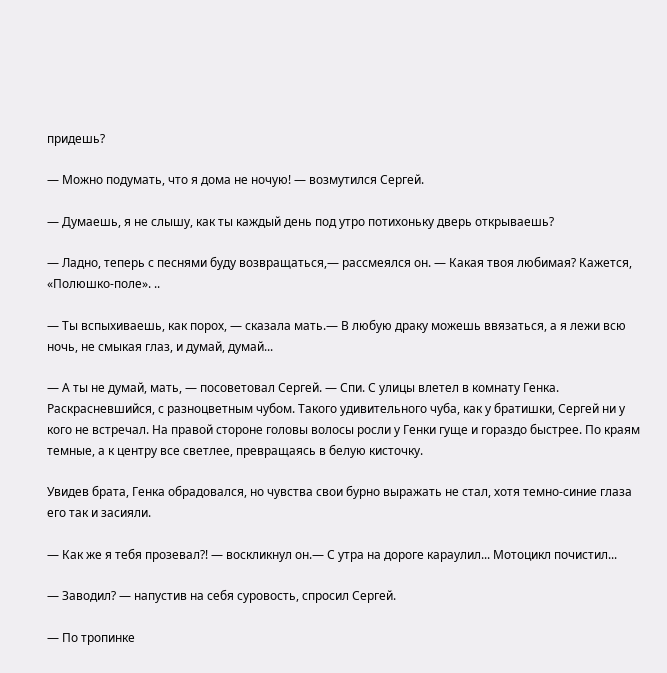придешь?

— Можно подумать, что я дома не ночую! — возмутился Сергей.

— Думаешь, я не слышу, как ты каждый день под утро потихоньку дверь открываешь?

— Ладно, теперь с песнями буду возвращаться,— рассмеялся он. — Какая твоя любимая? Кажется, «Полюшко-поле». ..

— Ты вспыхиваешь, как порох, — сказала мать.— В любую драку можешь ввязаться, а я лежи всю ночь, не смыкая глаз, и думай, думай...

— А ты не думай, мать, — посоветовал Сергей. — Спи. С улицы влетел в комнату Генка. Раскрасневшийся, с разноцветным чубом. Такого удивительного чуба, как у братишки, Сергей ни у кого не встречал. На правой стороне головы волосы росли у Генки гуще и гораздо быстрее. По краям темные, а к центру все светлее, превращаясь в белую кисточку.

Увидев брата, Генка обрадовался, но чувства свои бурно выражать не стал, хотя темно-синие глаза его так и засияли.

— Как же я тебя прозевал?! — воскликнул он.— С утра на дороге караулил... Мотоцикл почистил...

— Заводил? — напустив на себя суровость, спросил Сергей.

— По тропинке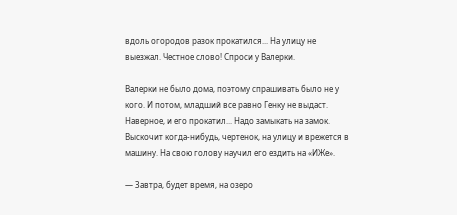вдоль огородов разок прокатился... На улицу не выезжал. Честное слово! Спроси у Валерки.

Валерки не было дома, поэтому спрашивать было не у кого. И потом, младший все равно Генку не выдаст. Наверное, и его прокатил... Надо замыкать на замок. Выскочит когда-нибудь, чертенок, на улицу и врежется в машину. На свою голову научил его ездить на «ИЖе».

— Завтра, будет время, на озеро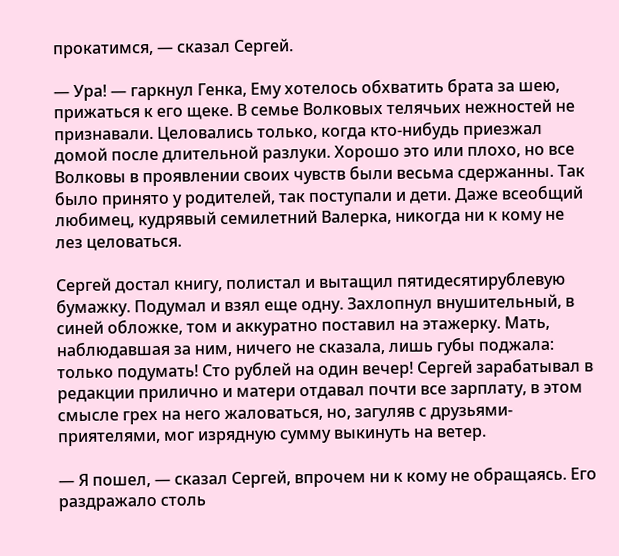прокатимся, — сказал Сергей.

— Ура! — гаркнул Генка, Ему хотелось обхватить брата за шею, прижаться к его щеке. В семье Волковых телячьих нежностей не признавали. Целовались только, когда кто-нибудь приезжал домой после длительной разлуки. Хорошо это или плохо, но все Волковы в проявлении своих чувств были весьма сдержанны. Так было принято у родителей, так поступали и дети. Даже всеобщий любимец, кудрявый семилетний Валерка, никогда ни к кому не лез целоваться.

Сергей достал книгу, полистал и вытащил пятидесятирублевую бумажку. Подумал и взял еще одну. Захлопнул внушительный, в синей обложке, том и аккуратно поставил на этажерку. Мать, наблюдавшая за ним, ничего не сказала, лишь губы поджала: только подумать! Сто рублей на один вечер! Сергей зарабатывал в редакции прилично и матери отдавал почти все зарплату, в этом смысле грех на него жаловаться, но, загуляв с друзьями-приятелями, мог изрядную сумму выкинуть на ветер.

— Я пошел, — сказал Сергей, впрочем ни к кому не обращаясь. Его раздражало столь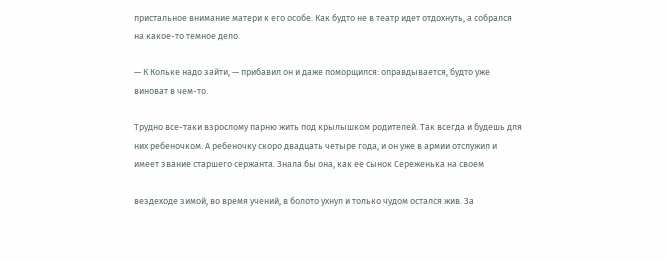пристальное внимание матери к его особе. Как будто не в театр идет отдохнуть, а собрался на какое-то темное дело.

— К Кольке надо зайти, — прибавил он и даже поморщился: оправдывается, будто уже виноват в чем-то.

Трудно все-таки взрослому парню жить под крылышком родителей. Так всегда и будешь для них ребеночком. А ребеночку скоро двадцать четыре года, и он уже в армии отслужил и имеет звание старшего сержанта. Знала бы она, как ее сынок Сереженька на своем

вездеходе зимой, во время учений, в болото ухнул и только чудом остался жив. За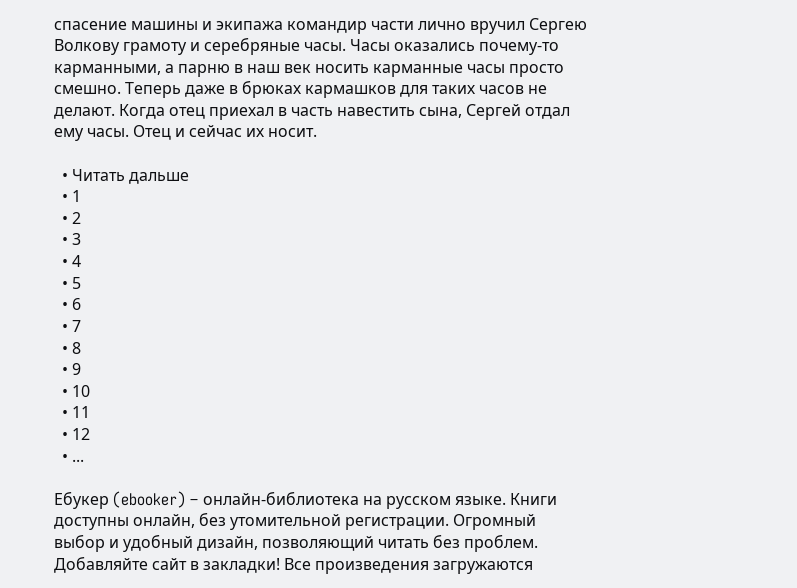спасение машины и экипажа командир части лично вручил Сергею Волкову грамоту и серебряные часы. Часы оказались почему-то карманными, а парню в наш век носить карманные часы просто смешно. Теперь даже в брюках кармашков для таких часов не делают. Когда отец приехал в часть навестить сына, Сергей отдал ему часы. Отец и сейчас их носит.

  • Читать дальше
  • 1
  • 2
  • 3
  • 4
  • 5
  • 6
  • 7
  • 8
  • 9
  • 10
  • 11
  • 12
  • ...

Ебукер (ebooker) – онлайн-библиотека на русском языке. Книги доступны онлайн, без утомительной регистрации. Огромный выбор и удобный дизайн, позволяющий читать без проблем. Добавляйте сайт в закладки! Все произведения загружаются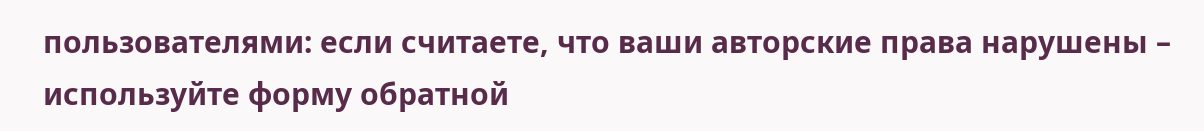пользователями: если считаете, что ваши авторские права нарушены – используйте форму обратной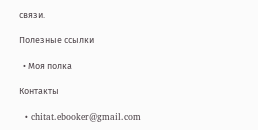связи.

Полезные ссылки

  • Моя полка

Контакты

  • chitat.ebooker@gmail.com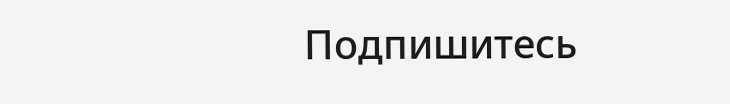Подпишитесь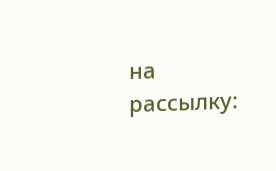на рассылку: